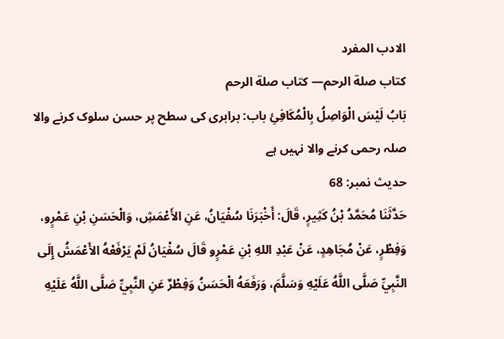الادب المفرد
كتاب صلة الرحم— كتاب صلة الرحم
بَابُ لَيْسَ الْوَاصِلُ بِالْمُكَافِئِ باب: برابری کی سطح پر حسن سلوک کرنے والا صلہ رحمی کرنے والا نہیں ہے
حدیث نمبر: 68
حَدَّثَنَا مُحَمَّدُ بْنُ كَثِيرٍ، قَالَ: أَخْبَرَنَا سُفْيَانُ، عَنِ الأَعْمَشِ، وَالْحَسَنِ بْنِ عَمْرٍو، وَفِطْرٍ، عَنْ مُجَاهِدٍ، عَنْ عَبْدِ اللهِ بْنِ عَمْرٍو قَالَ سُفْيَانُ لَمْ يَرْفَعْهُ الأَعْمَشُ إِلَى النَّبِيِّ صَلَّى اللَّهُ عَلَيْهِ وَسَلَّمَ، وَرَفَعَهُ الْحَسَنُ وَفِطْرٌ عَنِ النَّبِيِّ صَلَّى اللَّهُ عَلَيْهِ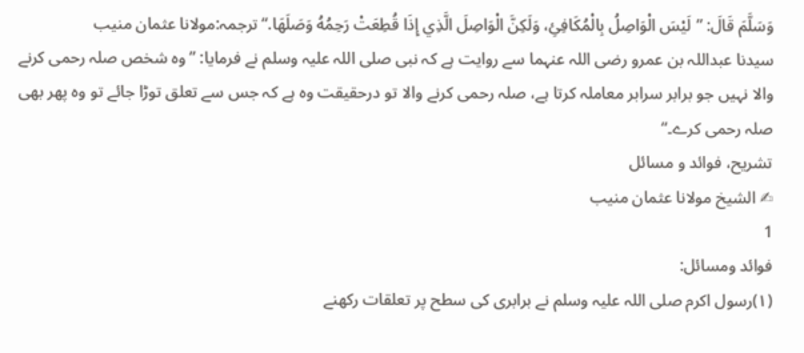وَسَلَّمَ قَالَ: ”لَيْسَ الْوَاصِلُ بِالْمُكَافِئِ، وَلَكِنَّ الْوَاصِلَ الَّذِي إِذَا قُطِعَتْ رَحِمُهُ وَصَلَهَا.“ترجمہ:مولانا عثمان منیب
سیدنا عبداللہ بن عمرو رضی اللہ عنہما سے روایت ہے کہ نبی صلی اللہ علیہ وسلم نے فرمایا: ”وہ شخص صلہ رحمی کرنے والا نہیں جو برابر سرابر معاملہ کرتا ہے، صلہ رحمی کرنے والا تو درحقیقت وہ ہے کہ جس سے تعلق توڑا جائے تو وہ پھر بھی صلہ رحمی کرے۔“
تشریح، فوائد و مسائل
✍ الشیخ مولانا عثمان منیب
1
فوائد ومسائل:
(۱)رسول اکرم صلی اللہ علیہ وسلم نے برابری کی سطح پر تعلقات رکھنے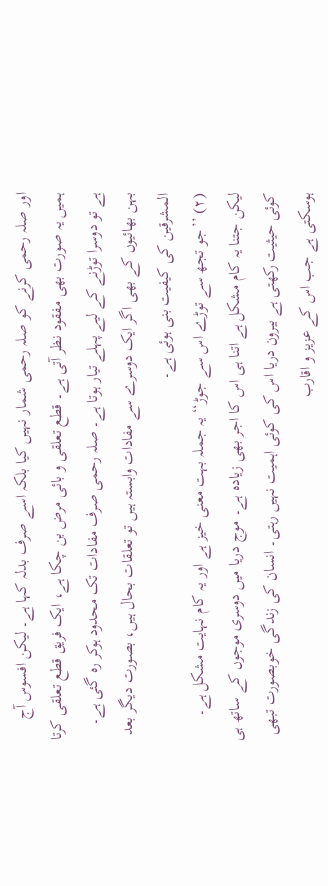اور صلہ رحمی کرنے کو صلہ رحمی شمار نہیں کیا بلکہ اسے صرف بدلہ کہا ہے۔ لیکن افسوس آج ہمیں یہ صورت بھی مفقود نظر آتی ہے۔ قطع تعلقی و بائی مرض بن چکا ہے، ایک فریق قطع تعلقی کرتا ہے تو دوسرا توڑنے کے لیے پہلے تیار ہوتا ہے۔ صلہ رحمی صرف مفادات تک محدود ہوکر رہ گئی ہے۔ بہن بھائیوں کے بھی اگر ایک دوسرے سے مفادات وابستہ ہیں تو تعلقات بحال ہیں، بصورت دیگر بعد المشرقین کی کیفیت بنی ہوئی ہے۔
(۲) ’’جو تجھ سے توڑے اس سے جوڑ‘‘ یہ جملہ بہت معنی خیز ہے اور یہ کام نہایت مشکل ہے۔ لیکن جتنا یہ کام مشکل ہے اتنا ہی اس کا اجر بھی زیادہ ہے۔ موج دریا میں دوسری موجوں کے ساتھ ہی کوئی حیثیت رکھتی ہے بیرون دریا اس کی کوئی اہمیت نہیں رہتی۔ انسان کی زندگی خوبصورت تبھی ہوسکتی ہے جب اس کے عزیز و اقارب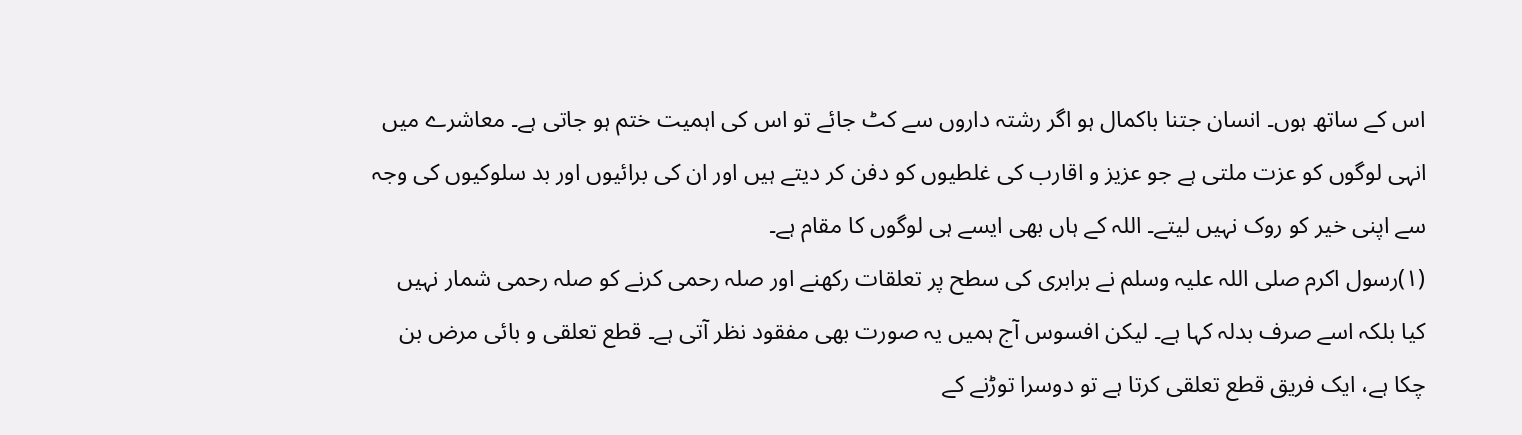اس کے ساتھ ہوں۔ انسان جتنا باکمال ہو اگر رشتہ داروں سے کٹ جائے تو اس کی اہمیت ختم ہو جاتی ہے۔ معاشرے میں انہی لوگوں کو عزت ملتی ہے جو عزیز و اقارب کی غلطیوں کو دفن کر دیتے ہیں اور ان کی برائیوں اور بد سلوکیوں کی وجہ سے اپنی خیر کو روک نہیں لیتے۔ اللہ کے ہاں بھی ایسے ہی لوگوں کا مقام ہے۔
(۱)رسول اکرم صلی اللہ علیہ وسلم نے برابری کی سطح پر تعلقات رکھنے اور صلہ رحمی کرنے کو صلہ رحمی شمار نہیں کیا بلکہ اسے صرف بدلہ کہا ہے۔ لیکن افسوس آج ہمیں یہ صورت بھی مفقود نظر آتی ہے۔ قطع تعلقی و بائی مرض بن چکا ہے، ایک فریق قطع تعلقی کرتا ہے تو دوسرا توڑنے کے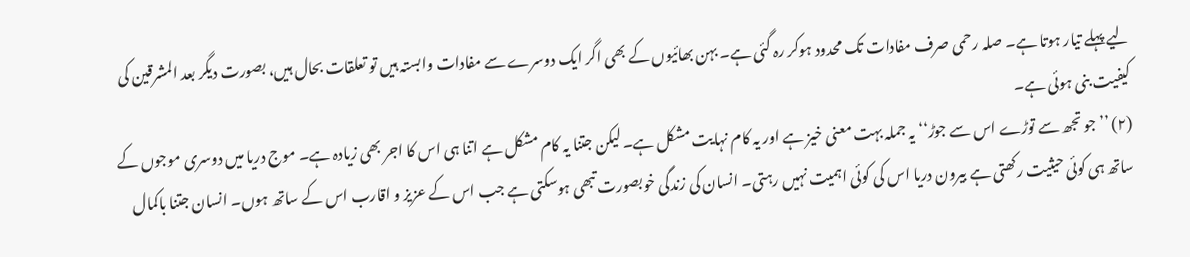لیے پہلے تیار ہوتا ہے۔ صلہ رحمی صرف مفادات تک محدود ہوکر رہ گئی ہے۔ بہن بھائیوں کے بھی اگر ایک دوسرے سے مفادات وابستہ ہیں تو تعلقات بحال ہیں، بصورت دیگر بعد المشرقین کی کیفیت بنی ہوئی ہے۔
(۲) ’’جو تجھ سے توڑے اس سے جوڑ‘‘ یہ جملہ بہت معنی خیز ہے اور یہ کام نہایت مشکل ہے۔ لیکن جتنا یہ کام مشکل ہے اتنا ہی اس کا اجر بھی زیادہ ہے۔ موج دریا میں دوسری موجوں کے ساتھ ہی کوئی حیثیت رکھتی ہے بیرون دریا اس کی کوئی اہمیت نہیں رہتی۔ انسان کی زندگی خوبصورت تبھی ہوسکتی ہے جب اس کے عزیز و اقارب اس کے ساتھ ہوں۔ انسان جتنا باکمال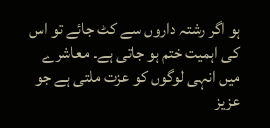ہو اگر رشتہ داروں سے کٹ جائے تو اس کی اہمیت ختم ہو جاتی ہے۔ معاشرے میں انہی لوگوں کو عزت ملتی ہے جو عزیز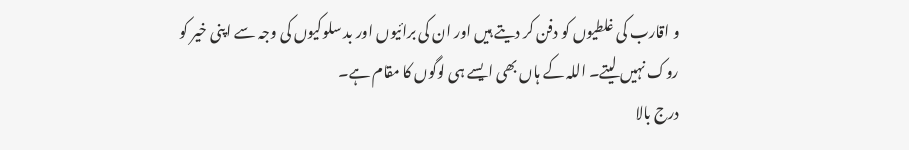و اقارب کی غلطیوں کو دفن کر دیتے ہیں اور ان کی برائیوں اور بد سلوکیوں کی وجہ سے اپنی خیر کو روک نہیں لیتے۔ اللہ کے ہاں بھی ایسے ہی لوگوں کا مقام ہے۔
درج بالا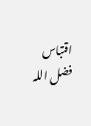اقتباس فضل اللہ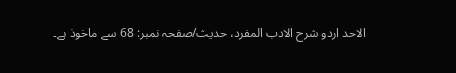الاحد اردو شرح الادب المفرد، حدیث/صفحہ نمبر: 68 سے ماخوذ ہے۔